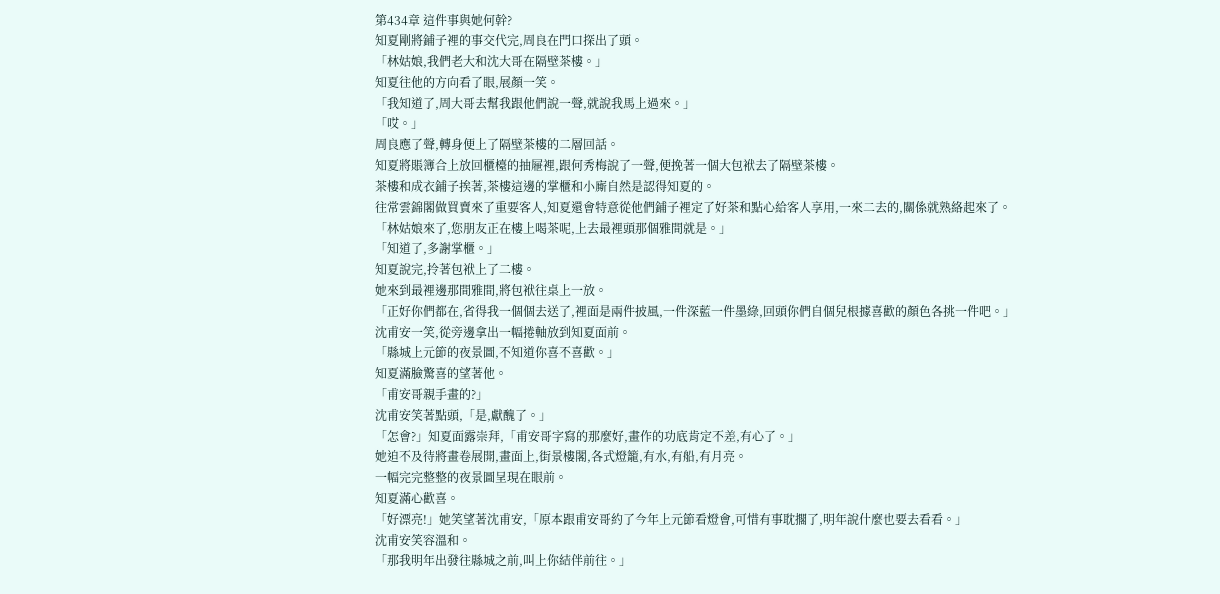第434章 這件事與她何幹?
知夏剛將鋪子裡的事交代完,周良在門口探出了頭。
「林姑娘,我們老大和沈大哥在隔壁茶樓。」
知夏往他的方向看了眼,展顏一笑。
「我知道了,周大哥去幫我跟他們說一聲,就說我馬上過來。」
「哎。」
周良應了聲,轉身便上了隔壁茶樓的二層回話。
知夏將賬簿合上放回櫃檯的抽屜裡,跟何秀梅說了一聲,便挽著一個大包袱去了隔壁茶樓。
茶樓和成衣鋪子挨著,茶樓這邊的掌櫃和小廝自然是認得知夏的。
往常雲錦閣做買賣來了重要客人,知夏還會特意從他們鋪子裡定了好茶和點心給客人享用,一來二去的,關係就熟絡起來了。
「林姑娘來了,您朋友正在樓上喝茶呢,上去最裡頭那個雅間就是。」
「知道了,多謝掌櫃。」
知夏說完,拎著包袱上了二樓。
她來到最裡邊那間雅間,將包袱往桌上一放。
「正好你們都在,省得我一個個去送了,裡面是兩件披風,一件深藍一件墨綠,回頭你們自個兒根據喜歡的顏色各挑一件吧。」
沈甫安一笑,從旁邊拿出一幅捲軸放到知夏面前。
「縣城上元節的夜景圖,不知道你喜不喜歡。」
知夏滿臉驚喜的望著他。
「甫安哥親手畫的?」
沈甫安笑著點頭,「是,獻醜了。」
「怎會?」知夏面露崇拜,「甫安哥字寫的那麼好,畫作的功底肯定不差,有心了。」
她迫不及待將畫卷展開,畫面上,街景樓閣,各式燈籠,有水,有船,有月亮。
一幅完完整整的夜景圖呈現在眼前。
知夏滿心歡喜。
「好漂亮!」她笑望著沈甫安,「原本跟甫安哥約了今年上元節看燈會,可惜有事耽擱了,明年說什麼也要去看看。」
沈甫安笑容溫和。
「那我明年出發往縣城之前,叫上你結伴前往。」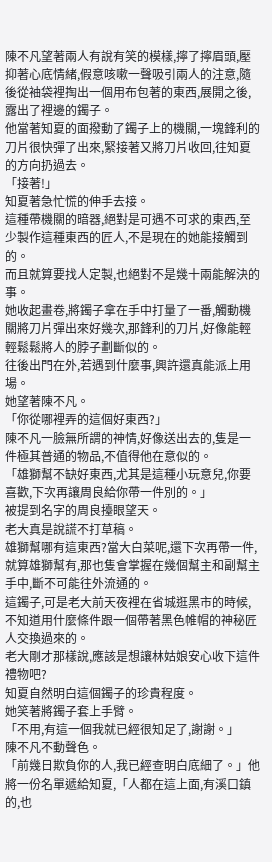陳不凡望著兩人有說有笑的模樣,擰了擰眉頭,壓抑著心底情緒,假意咳嗽一聲吸引兩人的注意,隨後從袖袋裡掏出一個用布包著的東西,展開之後,露出了裡邊的鐲子。
他當著知夏的面撥動了鐲子上的機關,一塊鋒利的刀片很快彈了出來,緊接著又將刀片收回,往知夏的方向扔過去。
「接著!」
知夏著急忙慌的伸手去接。
這種帶機關的暗器,絕對是可遇不可求的東西,至少製作這種東西的匠人,不是現在的她能接觸到的。
而且就算要找人定製,也絕對不是幾十兩能解決的事。
她收起畫卷,將鐲子拿在手中打量了一番,觸動機關將刀片彈出來好幾次,那鋒利的刀片,好像能輕輕鬆鬆將人的脖子劃斷似的。
往後出門在外,若遇到什麼事,興許還真能派上用場。
她望著陳不凡。
「你從哪裡弄的這個好東西?」
陳不凡一臉無所謂的神情,好像送出去的,隻是一件極其普通的物品,不值得他在意似的。
「雄獅幫不缺好東西,尤其是這種小玩意兒,你要喜歡,下次再讓周良給你帶一件別的。」
被提到名字的周良擡眼望天。
老大真是說謊不打草稿。
雄獅幫哪有這東西?當大白菜呢,還下次再帶一件,就算雄獅幫有,那也隻會掌握在幾個幫主和副幫主手中,斷不可能往外流通的。
這鐲子,可是老大前天夜裡在省城逛黑市的時候,不知道用什麼條件跟一個帶著黑色帷帽的神秘匠人交換過來的。
老大剛才那樣說,應該是想讓林姑娘安心收下這件禮物吧?
知夏自然明白這個鐲子的珍貴程度。
她笑著將鐲子套上手臂。
「不用,有這一個我就已經很知足了,謝謝。」
陳不凡不動聲色。
「前幾日欺負你的人,我已經查明白底細了。」他將一份名單遞給知夏,「人都在這上面,有溪口鎮的,也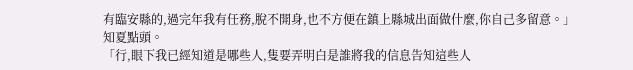有臨安縣的,過完年我有任務,脫不開身,也不方便在鎮上縣城出面做什麼,你自己多留意。」
知夏點頭。
「行,眼下我已經知道是哪些人,隻要弄明白是誰將我的信息告知這些人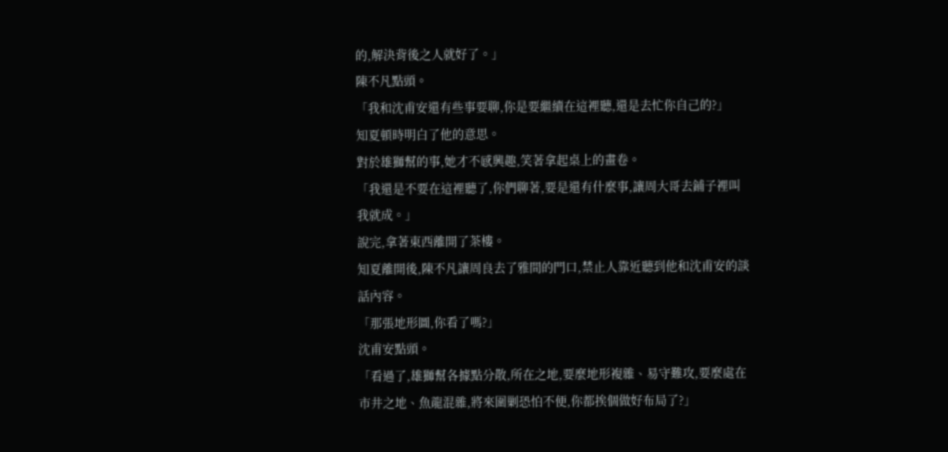的,解決背後之人就好了。」
陳不凡點頭。
「我和沈甫安還有些事要聊,你是要繼續在這裡聽,還是去忙你自己的?」
知夏頓時明白了他的意思。
對於雄獅幫的事,她才不感興趣,笑著拿起桌上的畫卷。
「我還是不要在這裡聽了,你們聊著,要是還有什麼事,讓周大哥去鋪子裡叫我就成。」
說完,拿著東西離開了茶樓。
知夏離開後,陳不凡讓周良去了雅間的門口,禁止人靠近聽到他和沈甫安的談話內容。
「那張地形圖,你看了嗎?」
沈甫安點頭。
「看過了,雄獅幫各據點分散,所在之地,要麼地形複雜、易守難攻,要麼處在市井之地、魚龍混雜,將來圍剿恐怕不便,你都挨個做好布局了?」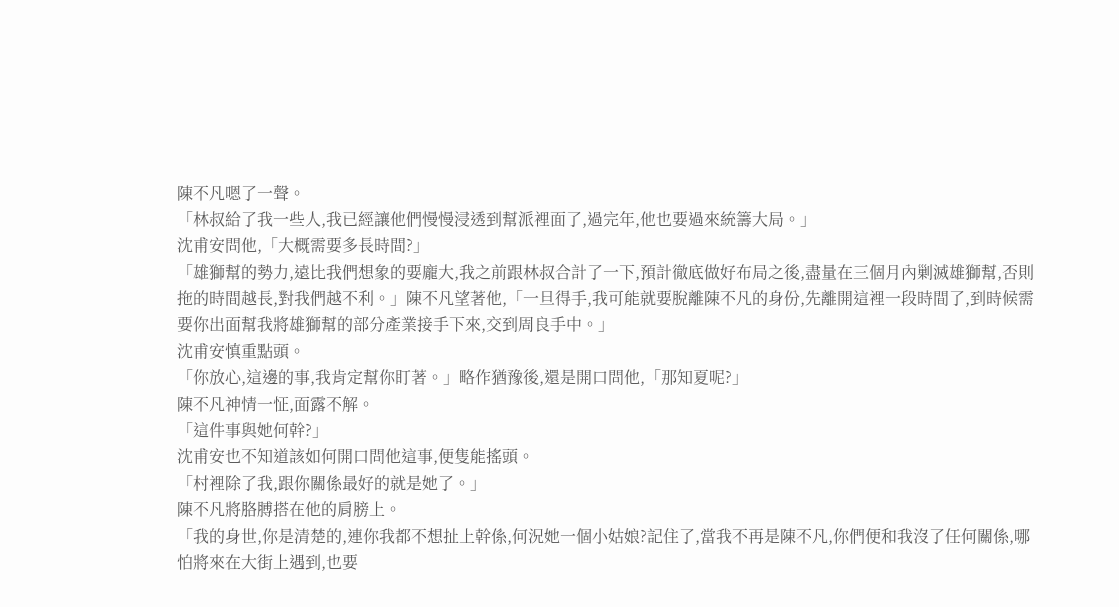陳不凡嗯了一聲。
「林叔給了我一些人,我已經讓他們慢慢浸透到幫派裡面了,過完年,他也要過來統籌大局。」
沈甫安問他,「大概需要多長時間?」
「雄獅幫的勢力,遠比我們想象的要龐大,我之前跟林叔合計了一下,預計徹底做好布局之後,盡量在三個月內剿滅雄獅幫,否則拖的時間越長,對我們越不利。」陳不凡望著他,「一旦得手,我可能就要脫離陳不凡的身份,先離開這裡一段時間了,到時候需要你出面幫我將雄獅幫的部分產業接手下來,交到周良手中。」
沈甫安慎重點頭。
「你放心,這邊的事,我肯定幫你盯著。」略作猶豫後,還是開口問他,「那知夏呢?」
陳不凡神情一怔,面露不解。
「這件事與她何幹?」
沈甫安也不知道該如何開口問他這事,便隻能搖頭。
「村裡除了我,跟你關係最好的就是她了。」
陳不凡將胳膊搭在他的肩膀上。
「我的身世,你是清楚的,連你我都不想扯上幹係,何況她一個小姑娘?記住了,當我不再是陳不凡,你們便和我沒了任何關係,哪怕將來在大街上遇到,也要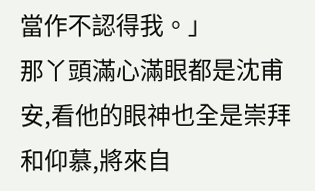當作不認得我。」
那丫頭滿心滿眼都是沈甫安,看他的眼神也全是崇拜和仰慕,將來自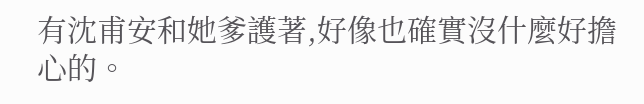有沈甫安和她爹護著,好像也確實沒什麼好擔心的。